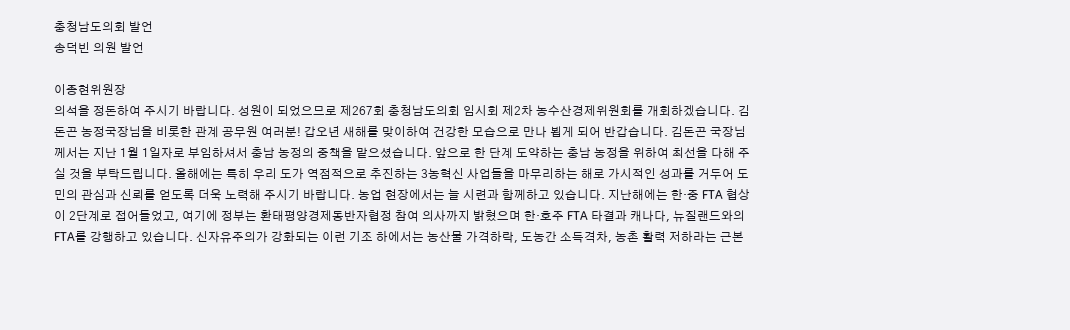충청남도의회 발언
송덕빈 의원 발언

이종현위원장
의석을 정돈하여 주시기 바랍니다. 성원이 되었으므로 제267회 충청남도의회 임시회 제2차 농수산경제위원회를 개회하겠습니다. 김돈곤 농정국장님을 비롯한 관계 공무원 여러분! 갑오년 새해를 맞이하여 건강한 모습으로 만나 뵙게 되어 반갑습니다. 김돈곤 국장님께서는 지난 1월 1일자로 부임하셔서 충남 농정의 중책을 맡으셨습니다. 앞으로 한 단계 도약하는 충남 농정을 위하여 최선을 다해 주실 것을 부탁드립니다. 올해에는 특히 우리 도가 역점적으로 추진하는 3농혁신 사업들을 마무리하는 해로 가시적인 성과를 거두어 도민의 관심과 신뢰를 얻도록 더욱 노력해 주시기 바랍니다. 농업 현장에서는 늘 시련과 함께하고 있습니다. 지난해에는 한·중 FTA 협상이 2단계로 접어들었고, 여기에 정부는 환태평양경제동반자협정 참여 의사까지 밝혔으며 한·호주 FTA 타결과 캐나다, 뉴질랜드와의 FTA를 강행하고 있습니다. 신자유주의가 강화되는 이런 기조 하에서는 농산물 가격하락, 도농간 소득격차, 농촌 활력 저하라는 근본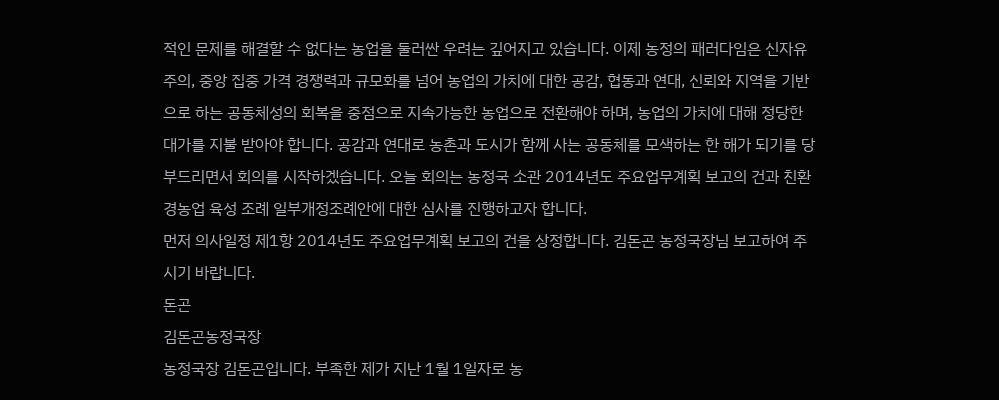적인 문제를 해결할 수 없다는 농업을 둘러싼 우려는 깊어지고 있습니다. 이제 농정의 패러다임은 신자유주의, 중앙 집중 가격 경쟁력과 규모화를 넘어 농업의 가치에 대한 공감, 협동과 연대, 신뢰와 지역을 기반으로 하는 공동체성의 회복을 중점으로 지속가능한 농업으로 전환해야 하며, 농업의 가치에 대해 정당한 대가를 지불 받아야 합니다. 공감과 연대로 농촌과 도시가 함께 사는 공동체를 모색하는 한 해가 되기를 당부드리면서 회의를 시작하겠습니다. 오늘 회의는 농정국 소관 2014년도 주요업무계획 보고의 건과 친환경농업 육성 조례 일부개정조례안에 대한 심사를 진행하고자 합니다.
먼저 의사일정 제1항 2014년도 주요업무계획 보고의 건을 상정합니다. 김돈곤 농정국장님 보고하여 주시기 바랍니다.
돈곤
김돈곤농정국장
농정국장 김돈곤입니다. 부족한 제가 지난 1월 1일자로 농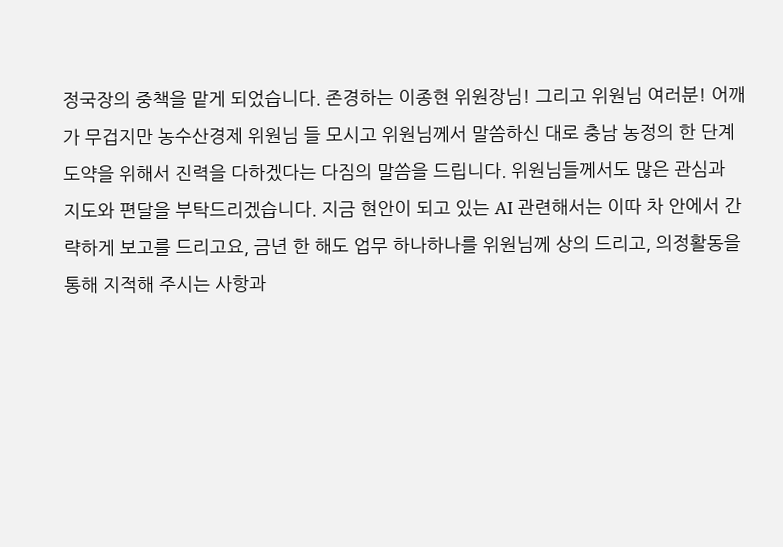정국장의 중책을 맡게 되었습니다. 존경하는 이종현 위원장님! 그리고 위원님 여러분! 어깨가 무겁지만 농수산경제 위원님 들 모시고 위원님께서 말씀하신 대로 충남 농정의 한 단계 도약을 위해서 진력을 다하겠다는 다짐의 말씀을 드립니다. 위원님들께서도 많은 관심과 지도와 편달을 부탁드리겠습니다. 지금 현안이 되고 있는 AI 관련해서는 이따 차 안에서 간략하게 보고를 드리고요, 금년 한 해도 업무 하나하나를 위원님께 상의 드리고, 의정활동을 통해 지적해 주시는 사항과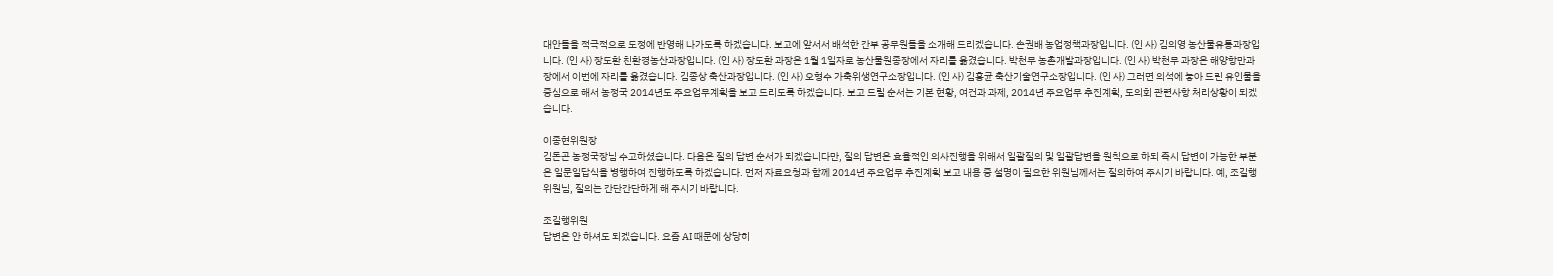대안들을 적극적으로 도정에 반영해 나가도록 하겠습니다. 보고에 앞서서 배석한 간부 공무원들을 소개해 드리겠습니다. 손권배 농업정책과장입니다. (인 사) 김의영 농산물유통과장입니다. (인 사) 장도환 친환경농산과장입니다. (인 사) 장도환 과장은 1월 1일자로 농산물원종장에서 자리를 옮겼습니다. 박천무 농촌개발과장입니다. (인 사) 박천무 과장은 해양항만과장에서 이번에 자리를 옮겼습니다. 김종상 축산과장입니다. (인 사) 오형수 가축위생연구소장입니다. (인 사) 김홍균 축산기술연구소장입니다. (인 사) 그러면 의석에 놓아 드린 유인물을 중심으로 해서 농정국 2014년도 주요업무계획을 보고 드리도록 하겠습니다. 보고 드릴 순서는 기본 현황, 여건과 과제, 2014년 주요업무 추진계획, 도의회 관련사항 처리상황이 되겠습니다.

이종현위원장
김돈곤 농정국장님 수고하셨습니다. 다음은 질의 답변 순서가 되겠습니다만, 질의 답변은 효율적인 의사진행을 위해서 일괄질의 및 일괄답변을 원칙으로 하되 즉시 답변이 가능한 부분은 일문일답식을 병행하여 진행하도록 하겠습니다. 먼저 자료요청과 함께 2014년 주요업무 추진계획 보고 내용 중 설명이 필요한 위원님께서는 질의하여 주시기 바랍니다. 예, 조길행 위원님, 질의는 간단간단하게 해 주시기 바랍니다.

조길행위원
답변은 안 하셔도 되겠습니다. 요즘 AI 때문에 상당히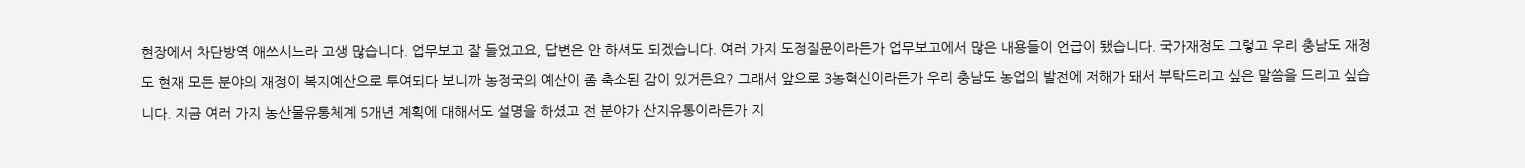현장에서 차단방역 애쓰시느라 고생 많습니다. 업무보고 잘 들었고요, 답변은 안 하셔도 되겠습니다. 여러 가지 도정질문이라든가 업무보고에서 많은 내용들이 언급이 됐습니다. 국가재정도 그렇고 우리 충남도 재정도 현재 모든 분야의 재정이 복지예산으로 투여되다 보니까 농정국의 예산이 좀 축소된 감이 있거든요? 그래서 앞으로 3농혁신이라든가 우리 충남도 농업의 발전에 저해가 돼서 부탁드리고 싶은 말씀을 드리고 싶습니다. 지금 여러 가지 농산물유통체계 5개년 계획에 대해서도 설명을 하셨고 전 분야가 산지유통이라든가 지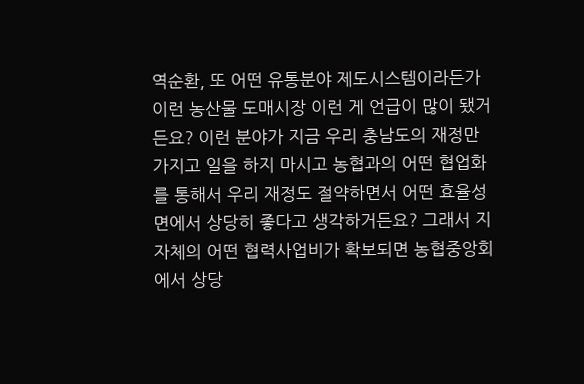역순환, 또 어떤 유통분야 제도시스템이라든가 이런 농산물 도매시장 이런 게 언급이 많이 됐거든요? 이런 분야가 지금 우리 충남도의 재정만 가지고 일을 하지 마시고 농협과의 어떤 협업화를 통해서 우리 재정도 절약하면서 어떤 효율성 면에서 상당히 좋다고 생각하거든요? 그래서 지자체의 어떤 협력사업비가 확보되면 농협중앙회에서 상당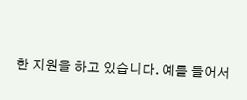한 지원을 하고 있습니다. 예를 들어서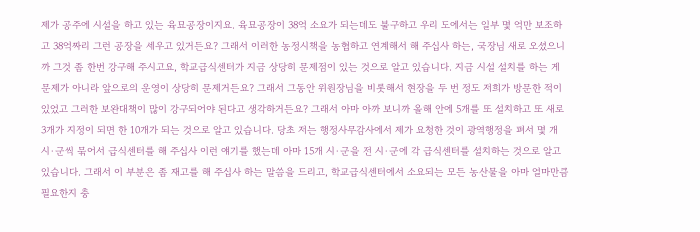제가 공주에 시설을 하고 있는 육묘공장이지요. 육묘공장이 38억 소요가 되는데도 불구하고 우리 도에서는 일부 몇 억만 보조하고 38억짜리 그런 공장을 세우고 있거든요? 그래서 이러한 농정시책을 농협하고 연계해서 해 주십사 하는, 국장님 새로 오셨으니까 그것 좀 한번 강구해 주시고요, 학교급식센터가 지금 상당히 문제점이 있는 것으로 알고 있습니다. 지금 시설 설치를 하는 게 문제가 아니라 앞으로의 운영이 상당히 문제거든요? 그래서 그동안 위원장님을 비롯해서 현장을 두 번 정도 저희가 방문한 적이 있었고 그러한 보완대책이 많이 강구되어야 된다고 생각하거든요? 그래서 아마 아까 보니까 올해 안에 5개를 또 설치하고 또 새로 3개가 지정이 되면 한 10개가 되는 것으로 알고 있습니다. 당초 저는 행정사무감사에서 제가 요청한 것이 광역행정을 펴서 몇 개 시·군씩 묶어서 급식센터를 해 주십사 이런 얘기를 했는데 아마 15개 시·군을 전 시·군에 각 급식센터를 설치하는 것으로 알고 있습니다. 그래서 이 부분은 좀 재고를 해 주십사 하는 말씀을 드리고, 학교급식센터에서 소요되는 모든 농산물을 아마 얼마만큼 필요한지 충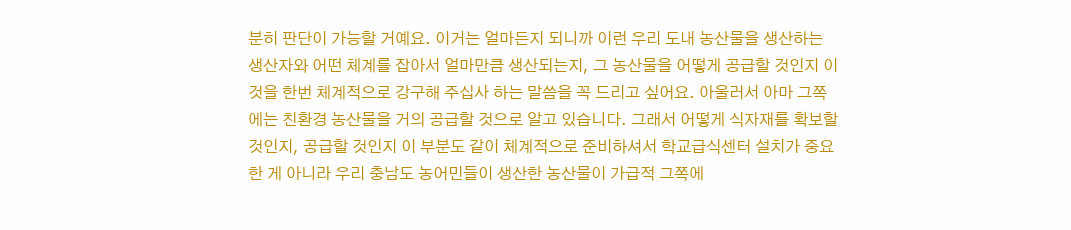분히 판단이 가능할 거예요. 이거는 얼마든지 되니까 이런 우리 도내 농산물을 생산하는 생산자와 어떤 체계를 잡아서 얼마만큼 생산되는지, 그 농산물을 어떻게 공급할 것인지 이것을 한번 체계적으로 강구해 주십사 하는 말씀을 꼭 드리고 싶어요. 아울러서 아마 그쪽에는 친환경 농산물을 거의 공급할 것으로 알고 있습니다. 그래서 어떻게 식자재를 확보할 것인지, 공급할 것인지 이 부분도 같이 체계적으로 준비하셔서 학교급식센터 설치가 중요한 게 아니라 우리 충남도 농어민들이 생산한 농산물이 가급적 그쪽에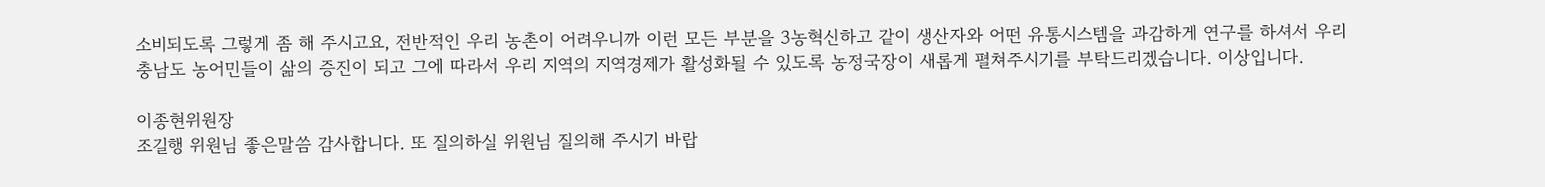소비되도록 그렇게 좀 해 주시고요, 전반적인 우리 농촌이 어려우니까 이런 모든 부분을 3농혁신하고 같이 생산자와 어떤 유통시스템을 과감하게 연구를 하셔서 우리 충남도 농어민들이 삶의 증진이 되고 그에 따라서 우리 지역의 지역경제가 활성화될 수 있도록 농정국장이 새롭게 펼쳐주시기를 부탁드리겠습니다. 이상입니다.

이종현위원장
조길행 위원님 좋은말씀 감사합니다. 또 질의하실 위원님 질의해 주시기 바랍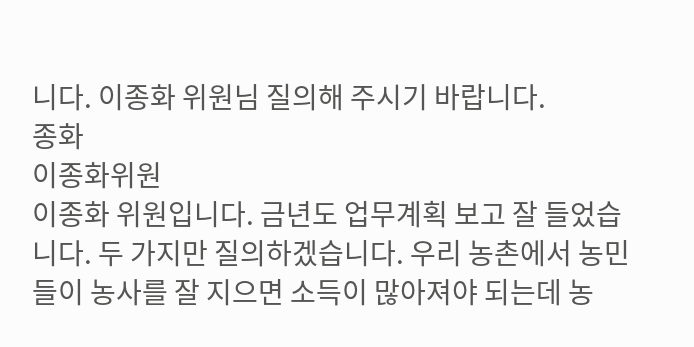니다. 이종화 위원님 질의해 주시기 바랍니다.
종화
이종화위원
이종화 위원입니다. 금년도 업무계획 보고 잘 들었습니다. 두 가지만 질의하겠습니다. 우리 농촌에서 농민들이 농사를 잘 지으면 소득이 많아져야 되는데 농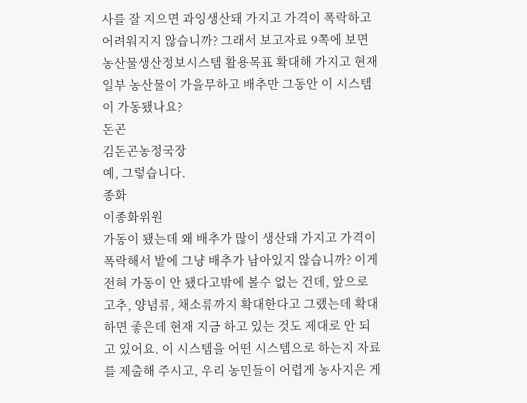사를 잘 지으면 과잉생산돼 가지고 가격이 폭락하고 어려워지지 않습니까? 그래서 보고자료 9쪽에 보면 농산물생산정보시스템 활용목표 확대해 가지고 현재 일부 농산물이 가을무하고 배추만 그동안 이 시스템이 가동됐나요?
돈곤
김돈곤농정국장
예, 그렇습니다.
종화
이종화위원
가동이 됐는데 왜 배추가 많이 생산돼 가지고 가격이 폭락해서 밭에 그냥 배추가 남아있지 않습니까? 이게 전혀 가동이 안 됐다고밖에 볼수 없는 건데, 앞으로 고추, 양념류, 채소류까지 확대한다고 그랬는데 확대하면 좋은데 현재 지금 하고 있는 것도 제대로 안 되고 있어요. 이 시스템을 어떤 시스템으로 하는지 자료를 제출해 주시고, 우리 농민들이 어렵게 농사지은 게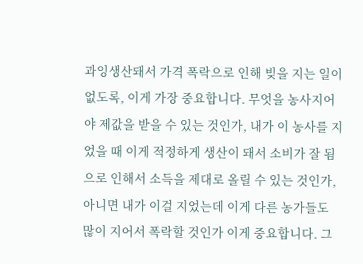과잉생산돼서 가격 폭락으로 인해 빚을 지는 일이 없도록, 이게 가장 중요합니다. 무엇을 농사지어야 제값을 받을 수 있는 것인가, 내가 이 농사를 지었을 때 이게 적정하게 생산이 돼서 소비가 잘 됨으로 인해서 소득을 제대로 올릴 수 있는 것인가, 아니면 내가 이걸 지었는데 이게 다른 농가들도 많이 지어서 폭락할 것인가 이게 중요합니다. 그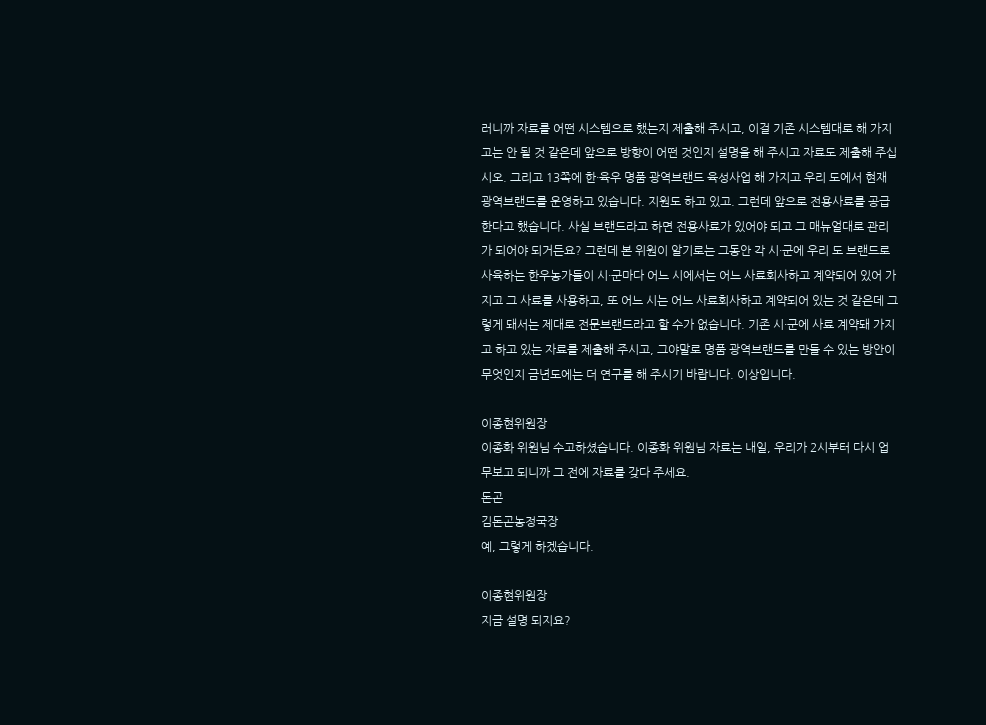러니까 자료를 어떤 시스템으로 했는지 제출해 주시고, 이걸 기존 시스템대로 해 가지고는 안 될 것 같은데 앞으로 방향이 어떤 것인지 설명을 해 주시고 자료도 제출해 주십시오. 그리고 13쪽에 한·육우 명품 광역브랜드 육성사업 해 가지고 우리 도에서 현재 광역브랜드를 운영하고 있습니다. 지원도 하고 있고. 그런데 앞으로 전용사료를 공급한다고 했습니다. 사실 브랜드라고 하면 전용사료가 있어야 되고 그 매뉴얼대로 관리가 되어야 되거든요? 그런데 본 위원이 알기로는 그동안 각 시·군에 우리 도 브랜드로 사육하는 한우농가들이 시·군마다 어느 시에서는 어느 사료회사하고 계약되어 있어 가지고 그 사료를 사용하고, 또 어느 시는 어느 사료회사하고 계약되어 있는 것 같은데 그렇게 돼서는 제대로 전문브랜드라고 할 수가 없습니다. 기존 시·군에 사료 계약돼 가지고 하고 있는 자료를 제출해 주시고, 그야말로 명품 광역브랜드를 만들 수 있는 방안이 무엇인지 금년도에는 더 연구를 해 주시기 바랍니다. 이상입니다.

이종현위원장
이종화 위원님 수고하셨습니다. 이종화 위원님 자료는 내일, 우리가 2시부터 다시 업무보고 되니까 그 전에 자료를 갖다 주세요.
돈곤
김돈곤농정국장
예, 그렇게 하겠습니다.

이종현위원장
지금 설명 되지요?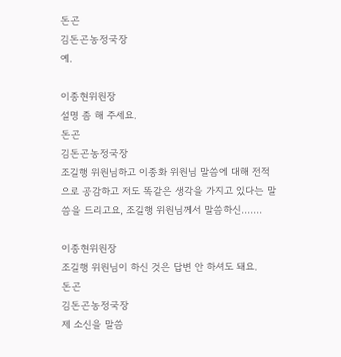돈곤
김돈곤농정국장
예.

이종현위원장
설명 좀 해 주세요.
돈곤
김돈곤농정국장
조길행 위원님하고 이종화 위원님 말씀에 대해 전적으로 공감하고 저도 똑같은 생각을 가지고 있다는 말씀을 드리고요, 조길행 위원님께서 말씀하신…….

이종현위원장
조길행 위원님이 하신 것은 답변 안 하셔도 돼요.
돈곤
김돈곤농정국장
제 소신을 말씀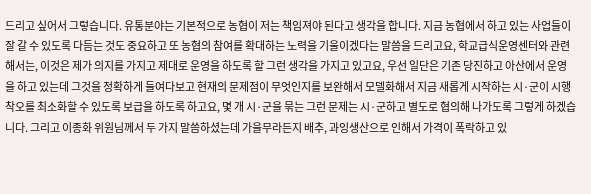드리고 싶어서 그렇습니다. 유통분야는 기본적으로 농협이 저는 책임져야 된다고 생각을 합니다. 지금 농협에서 하고 있는 사업들이 잘 갈 수 있도록 다듬는 것도 중요하고 또 농협의 참여를 확대하는 노력을 기울이겠다는 말씀을 드리고요, 학교급식운영센터와 관련해서는, 이것은 제가 의지를 가지고 제대로 운영을 하도록 할 그런 생각을 가지고 있고요, 우선 일단은 기존 당진하고 아산에서 운영을 하고 있는데 그것을 정확하게 들여다보고 현재의 문제점이 무엇인지를 보완해서 모델화해서 지금 새롭게 시작하는 시·군이 시행착오를 최소화할 수 있도록 보급을 하도록 하고요, 몇 개 시·군을 묶는 그런 문제는 시·군하고 별도로 협의해 나가도록 그렇게 하겠습니다. 그리고 이종화 위원님께서 두 가지 말씀하셨는데 가을무라든지 배추, 과잉생산으로 인해서 가격이 폭락하고 있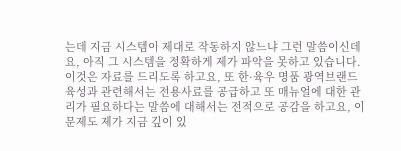는데 지금 시스템이 제대로 작동하지 않느냐 그런 말씀이신데요, 아직 그 시스템을 정확하게 제가 파악을 못하고 있습니다. 이것은 자료를 드리도록 하고요, 또 한·육우 명품 광역브랜드 육성과 관련해서는 전용사료를 공급하고 또 매뉴얼에 대한 관리가 필요하다는 말씀에 대해서는 전적으로 공감을 하고요, 이 문제도 제가 지금 깊이 있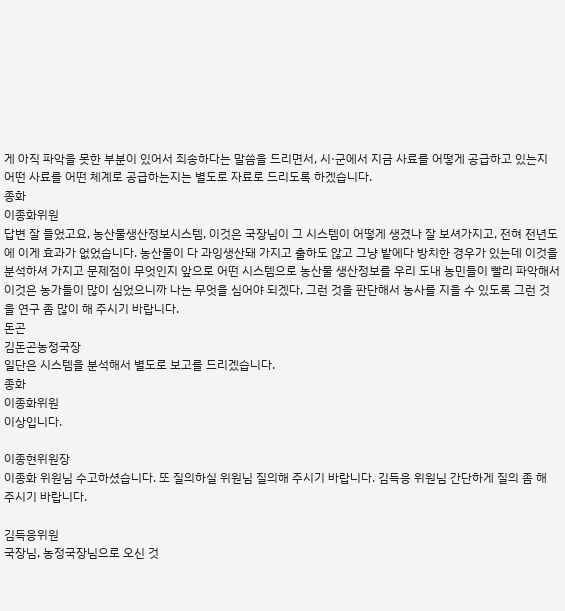게 아직 파악을 못한 부분이 있어서 죄송하다는 말씀을 드리면서, 시·군에서 지금 사료를 어떻게 공급하고 있는지 어떤 사료를 어떤 체계로 공급하는지는 별도로 자료로 드리도록 하겠습니다.
종화
이종화위원
답변 잘 들었고요, 농산물생산정보시스템, 이것은 국장님이 그 시스템이 어떻게 생겼나 잘 보셔가지고, 전혀 전년도에 이게 효과가 없었습니다. 농산물이 다 과잉생산돼 가지고 출하도 않고 그냥 밭에다 방치한 경우가 있는데 이것을 분석하셔 가지고 문제점이 무엇인지 앞으로 어떤 시스템으로 농산물 생산정보를 우리 도내 농민들이 빨리 파악해서 이것은 농가들이 많이 심었으니까 나는 무엇을 심어야 되겠다, 그런 것을 판단해서 농사를 지을 수 있도록 그런 것을 연구 좀 많이 해 주시기 바랍니다.
돈곤
김돈곤농정국장
일단은 시스템을 분석해서 별도로 보고를 드리겠습니다.
종화
이종화위원
이상입니다.

이종현위원장
이종화 위원님 수고하셨습니다. 또 질의하실 위원님 질의해 주시기 바랍니다. 김득응 위원님 간단하게 질의 좀 해 주시기 바랍니다.

김득응위원
국장님, 농정국장님으로 오신 것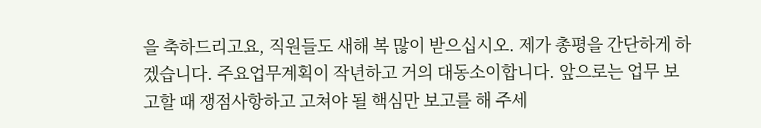을 축하드리고요, 직원들도 새해 복 많이 받으십시오. 제가 총평을 간단하게 하겠습니다. 주요업무계획이 작년하고 거의 대동소이합니다. 앞으로는 업무 보고할 때 쟁점사항하고 고쳐야 될 핵심만 보고를 해 주세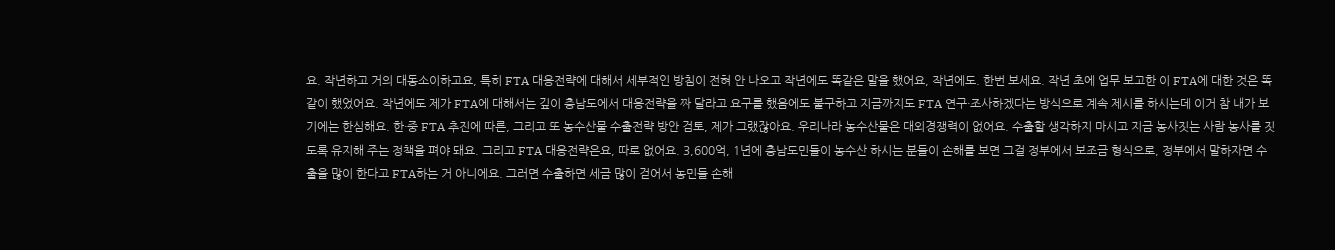요. 작년하고 거의 대동소이하고요, 특히 FTA 대응전략에 대해서 세부적인 방침이 전혀 안 나오고 작년에도 똑같은 말을 했어요, 작년에도. 한번 보세요. 작년 초에 업무 보고한 이 FTA에 대한 것은 똑같이 했었어요. 작년에도 제가 FTA에 대해서는 깊이 충남도에서 대응전략을 짜 달라고 요구를 했음에도 불구하고 지금까지도 FTA 연구·조사하겠다는 방식으로 계속 제시를 하시는데 이거 참 내가 보기에는 한심해요. 한·중 FTA 추진에 따른, 그리고 또 농수산물 수출전략 방안 검토, 제가 그랬잖아요. 우리나라 농수산물은 대외경쟁력이 없어요. 수출할 생각하지 마시고 지금 농사짓는 사람 농사를 짓도록 유지해 주는 정책을 펴야 돼요. 그리고 FTA 대응전략은요, 따로 없어요. 3,600억, 1년에 충남도민들이 농수산 하시는 분들이 손해를 보면 그걸 정부에서 보조금 형식으로, 정부에서 말하자면 수출을 많이 한다고 FTA하는 거 아니에요. 그러면 수출하면 세금 많이 걷어서 농민들 손해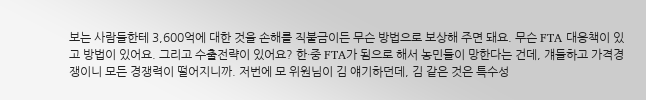보는 사람들한테 3,600억에 대한 것을 손해를 직불금이든 무슨 방법으로 보상해 주면 돼요. 무슨 FTA 대응책이 있고 방법이 있어요. 그리고 수출전략이 있어요? 한·중 FTA가 됨으로 해서 농민들이 망한다는 건데, 걔들하고 가격경쟁이니 모든 경쟁력이 떨어지니까. 저번에 모 위원님이 김 얘기하던데, 김 같은 것은 특수성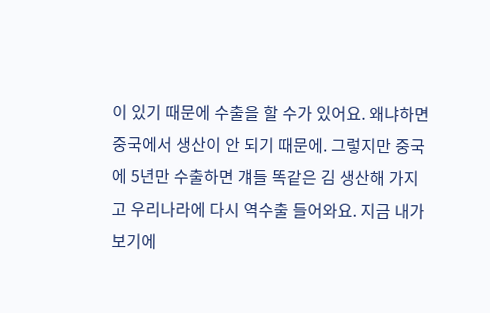이 있기 때문에 수출을 할 수가 있어요. 왜냐하면 중국에서 생산이 안 되기 때문에. 그렇지만 중국에 5년만 수출하면 걔들 똑같은 김 생산해 가지고 우리나라에 다시 역수출 들어와요. 지금 내가 보기에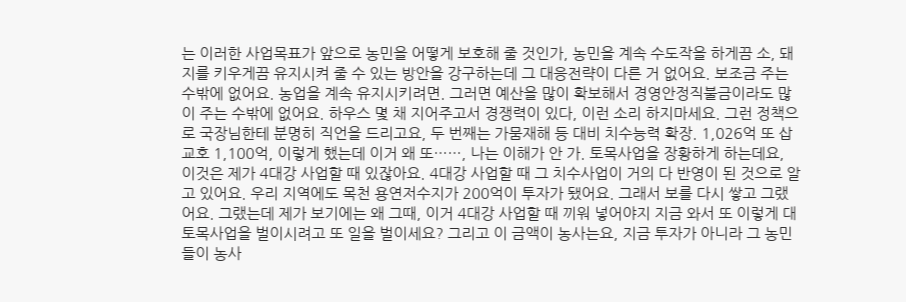는 이러한 사업목표가 앞으로 농민을 어떻게 보호해 줄 것인가, 농민을 계속 수도작을 하게끔 소, 돼지를 키우게끔 유지시켜 줄 수 있는 방안을 강구하는데 그 대응전략이 다른 거 없어요. 보조금 주는 수밖에 없어요. 농업을 계속 유지시키려면. 그러면 예산을 많이 확보해서 경영안정직불금이라도 많이 주는 수밖에 없어요. 하우스 몇 채 지어주고서 경쟁력이 있다, 이런 소리 하지마세요. 그런 정책으로 국장님한테 분명히 직언을 드리고요, 두 번째는 가뭄재해 등 대비 치수능력 확장. 1,026억 또 삽교호 1,100억, 이렇게 했는데 이거 왜 또……, 나는 이해가 안 가. 토목사업을 장황하게 하는데요, 이것은 제가 4대강 사업할 때 있잖아요. 4대강 사업할 때 그 치수사업이 거의 다 반영이 된 것으로 알고 있어요. 우리 지역에도 목천 용연저수지가 200억이 투자가 됐어요. 그래서 보를 다시 쌓고 그랬어요. 그랬는데 제가 보기에는 왜 그때, 이거 4대강 사업할 때 끼워 넣어야지 지금 와서 또 이렇게 대 토목사업을 벌이시려고 또 일을 벌이세요? 그리고 이 금액이 농사는요, 지금 투자가 아니라 그 농민들이 농사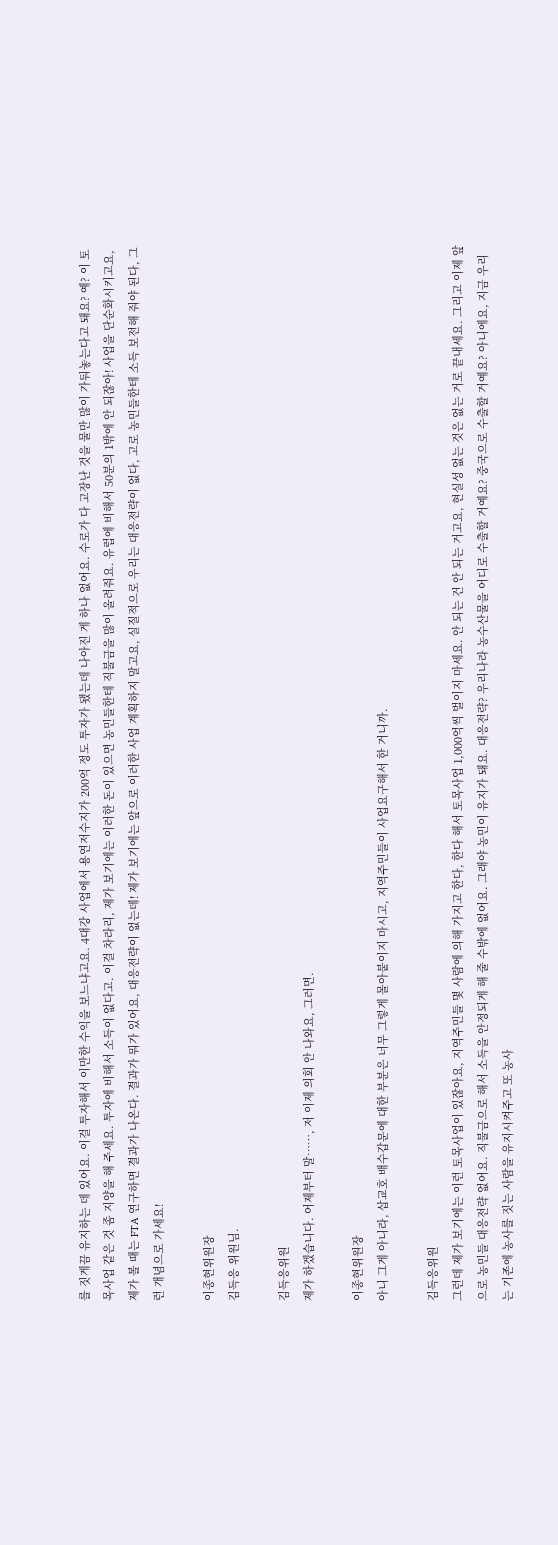를 짓게끔 유지하는 데 있어요. 이걸 투자해서 이만한 수익을 보느냐고요. 4대강 사업에서 용연저수지가 200억 정도 투자가 됐는데 나아진 게 하나 없어요. 수로가 다 고장난 것을 물만 많이 가둬놓는다고 돼요? 예? 이 토목사업 같은 것 좀 지양을 해 주세요. 투자에 비해서 소득이 없다고. 이걸 차라리, 제가 보기에는 이러한 돈이 있으면 농민들한테 직불금을 많이 올려줘요. 유럽에 비해서 50분의 1밖에 안 되잖아! 사업을 단순화시키고요, 제가 볼 때는 FTA 연구하면 결과가 나온다. 결과가 뭐가 있어요, 대응전략이 없는데! 제가 보기에는 앞으로 이러한 사업 계획하지 말고요, 실질적으로 우리는 대응전략이 없다, 고로 농민들한테 소득 보전해 줘야 된다, 그런 개념으로 가세요!

이종현위원장
김득응 위원님.

김득응위원
제가 하겠습니다. 어제부터 말……, 저 이제 의회 안 나와요, 그러면.

이종현위원장
아니 그게 아니라, 삽교호 배수갑문에 대한 부분은 너무 그렇게 몰아붙이지 마시고, 지역주민들이 사업요구해서 한 거니까.

김득응위원
그런데 제가 보기에는 이런 토목사업이 있잖아요, 지역주민들 몇 사람에 의해 가지고 한다, 한다 해서 토목사업 1,000억씩 벌이지 마세요. 안 되는 건 안 되는 거고요, 현실성 없는 것은 없는 거로 끝내세요. 그리고 이제 앞으로 농민들 대응전략 없어요. 직불금으로 해서 소득을 안정되게 해 줄 수밖에 없어요. 그래야 농민이 유지가 돼요. 대응전략? 우리나라 농수산물을 어디로 수출할 거예요? 중국으로 수출할 거예요? 아니에요, 지금 우리는 기존에 농사를 짓는 사람을 유지시켜주고 또 농사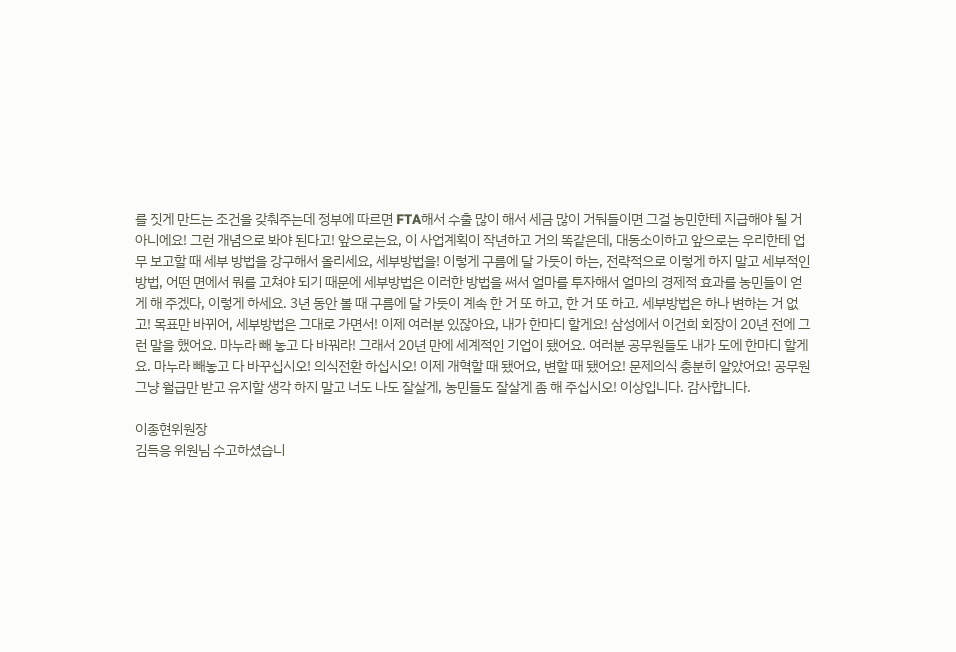를 짓게 만드는 조건을 갖춰주는데 정부에 따르면 FTA해서 수출 많이 해서 세금 많이 거둬들이면 그걸 농민한테 지급해야 될 거 아니에요! 그런 개념으로 봐야 된다고! 앞으로는요, 이 사업계획이 작년하고 거의 똑같은데, 대동소이하고 앞으로는 우리한테 업무 보고할 때 세부 방법을 강구해서 올리세요, 세부방법을! 이렇게 구름에 달 가듯이 하는, 전략적으로 이렇게 하지 말고 세부적인 방법, 어떤 면에서 뭐를 고쳐야 되기 때문에 세부방법은 이러한 방법을 써서 얼마를 투자해서 얼마의 경제적 효과를 농민들이 얻게 해 주겠다, 이렇게 하세요. 3년 동안 볼 때 구름에 달 가듯이 계속 한 거 또 하고, 한 거 또 하고. 세부방법은 하나 변하는 거 없고! 목표만 바뀌어, 세부방법은 그대로 가면서! 이제 여러분 있잖아요, 내가 한마디 할게요! 삼성에서 이건희 회장이 20년 전에 그런 말을 했어요. 마누라 빼 놓고 다 바꿔라! 그래서 20년 만에 세계적인 기업이 됐어요. 여러분 공무원들도 내가 도에 한마디 할게요. 마누라 빼놓고 다 바꾸십시오! 의식전환 하십시오! 이제 개혁할 때 됐어요, 변할 때 됐어요! 문제의식 충분히 알았어요! 공무원 그냥 월급만 받고 유지할 생각 하지 말고 너도 나도 잘살게, 농민들도 잘살게 좀 해 주십시오! 이상입니다. 감사합니다.

이종현위원장
김득응 위원님 수고하셨습니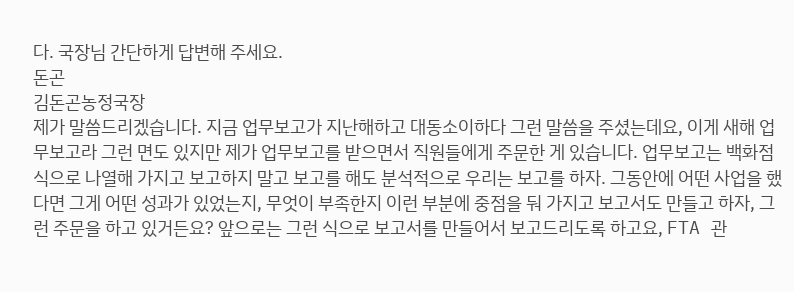다. 국장님 간단하게 답변해 주세요.
돈곤
김돈곤농정국장
제가 말씀드리겠습니다. 지금 업무보고가 지난해하고 대동소이하다 그런 말씀을 주셨는데요, 이게 새해 업무보고라 그런 면도 있지만 제가 업무보고를 받으면서 직원들에게 주문한 게 있습니다. 업무보고는 백화점식으로 나열해 가지고 보고하지 말고 보고를 해도 분석적으로 우리는 보고를 하자. 그동안에 어떤 사업을 했다면 그게 어떤 성과가 있었는지, 무엇이 부족한지 이런 부분에 중점을 둬 가지고 보고서도 만들고 하자, 그런 주문을 하고 있거든요? 앞으로는 그런 식으로 보고서를 만들어서 보고드리도록 하고요, FTA 관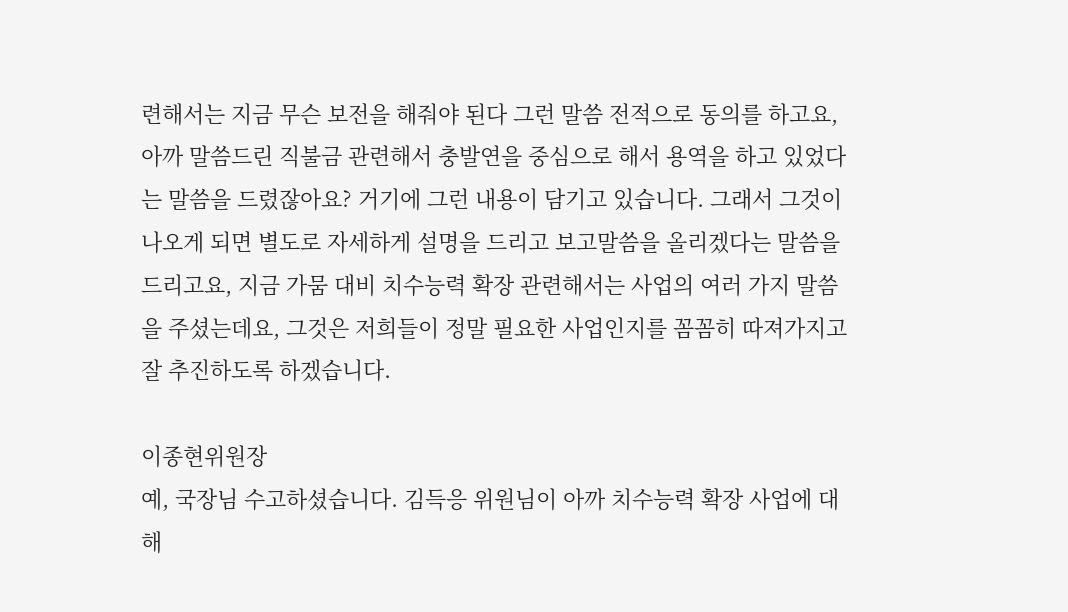련해서는 지금 무슨 보전을 해줘야 된다 그런 말씀 전적으로 동의를 하고요, 아까 말씀드린 직불금 관련해서 충발연을 중심으로 해서 용역을 하고 있었다는 말씀을 드렸잖아요? 거기에 그런 내용이 담기고 있습니다. 그래서 그것이 나오게 되면 별도로 자세하게 설명을 드리고 보고말씀을 올리겠다는 말씀을 드리고요, 지금 가뭄 대비 치수능력 확장 관련해서는 사업의 여러 가지 말씀을 주셨는데요, 그것은 저희들이 정말 필요한 사업인지를 꼼꼼히 따져가지고 잘 추진하도록 하겠습니다.

이종현위원장
예, 국장님 수고하셨습니다. 김득응 위원님이 아까 치수능력 확장 사업에 대해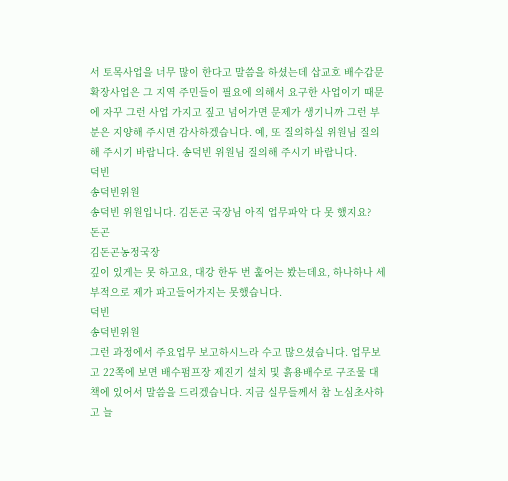서 토목사업을 너무 많이 한다고 말씀을 하셨는데 삽교호 배수갑문 확장사업은 그 지역 주민들이 필요에 의해서 요구한 사업이기 때문에 자꾸 그런 사업 가지고 짚고 넘어가면 문제가 생기니까 그런 부분은 지양해 주시면 감사하겠습니다. 예, 또 질의하실 위원님 질의해 주시기 바랍니다. 송덕빈 위원님 질의해 주시기 바랍니다.
덕빈
송덕빈위원
송덕빈 위원입니다. 김돈곤 국장님 아직 업무파악 다 못 했지요?
돈곤
김돈곤농정국장
깊이 있게는 못 하고요, 대강 한두 번 훑어는 봤는데요, 하나하나 세부적으로 제가 파고들어가지는 못했습니다.
덕빈
송덕빈위원
그런 과정에서 주요업무 보고하시느라 수고 많으셨습니다. 업무보고 22쪽에 보면 배수펌프장 제진기 설치 및 흙용배수로 구조물 대책에 있어서 말씀을 드리겠습니다. 지금 실무들께서 참 노심초사하고 늘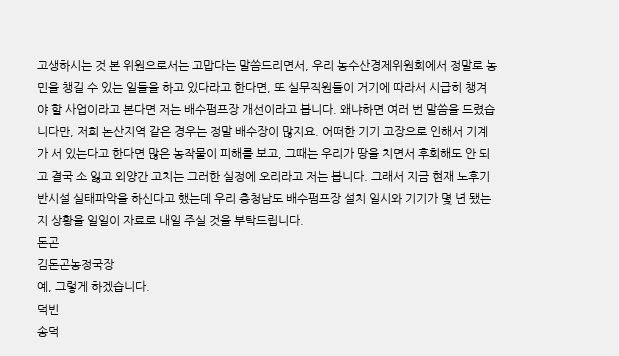고생하시는 것 본 위원으로서는 고맙다는 말씀드리면서, 우리 농수산경제위원회에서 정말로 농민을 챙길 수 있는 일들을 하고 있다라고 한다면, 또 실무직원들이 거기에 따라서 시급히 챙겨야 할 사업이라고 본다면 저는 배수펌프장 개선이라고 봅니다. 왜냐하면 여러 번 말씀을 드렸습니다만, 저희 논산지역 같은 경우는 정말 배수장이 많지요. 어떠한 기기 고장으로 인해서 기계가 서 있는다고 한다면 많은 농작물이 피해를 보고, 그때는 우리가 땅을 치면서 후회해도 안 되고 결국 소 잃고 외양간 고치는 그러한 실정에 오리라고 저는 봅니다. 그래서 지금 현재 노후기반시설 실태파악을 하신다고 했는데 우리 충청남도 배수펌프장 설치 일시와 기기가 몇 년 됐는지 상황을 일일이 자료로 내일 주실 것을 부탁드립니다.
돈곤
김돈곤농정국장
예, 그렇게 하겠습니다.
덕빈
송덕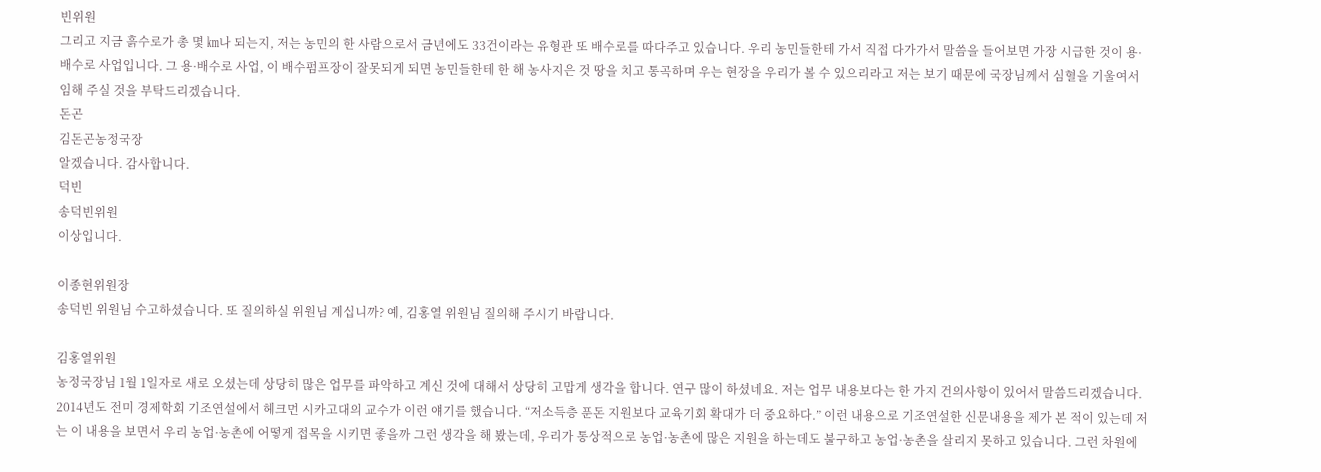빈위원
그리고 지금 흙수로가 총 몇 ㎞나 되는지, 저는 농민의 한 사람으로서 금년에도 33건이라는 유형관 또 배수로를 따다주고 있습니다. 우리 농민들한테 가서 직접 다가가서 말씀을 들어보면 가장 시급한 것이 용·배수로 사업입니다. 그 용·배수로 사업, 이 배수펌프장이 잘못되게 되면 농민들한테 한 해 농사지은 것 땅을 치고 통곡하며 우는 현장을 우리가 볼 수 있으리라고 저는 보기 때문에 국장님께서 심혈을 기울여서 임해 주실 것을 부탁드리겠습니다.
돈곤
김돈곤농정국장
알겠습니다. 감사합니다.
덕빈
송덕빈위원
이상입니다.

이종현위원장
송덕빈 위원님 수고하셨습니다. 또 질의하실 위원님 계십니까? 예, 김홍열 위원님 질의해 주시기 바랍니다.

김홍열위원
농정국장님 1월 1일자로 새로 오셨는데 상당히 많은 업무를 파악하고 계신 것에 대해서 상당히 고맙게 생각을 합니다. 연구 많이 하셨네요. 저는 업무 내용보다는 한 가지 건의사항이 있어서 말씀드리겠습니다. 2014년도 전미 경제학회 기조연설에서 헤크먼 시카고대의 교수가 이런 얘기를 했습니다. “저소득층 푼돈 지원보다 교육기회 확대가 더 중요하다.” 이런 내용으로 기조연설한 신문내용을 제가 본 적이 있는데 저는 이 내용을 보면서 우리 농업·농촌에 어떻게 접목을 시키면 좋을까 그런 생각을 해 봤는데, 우리가 통상적으로 농업·농촌에 많은 지원을 하는데도 불구하고 농업·농촌을 살리지 못하고 있습니다. 그런 차원에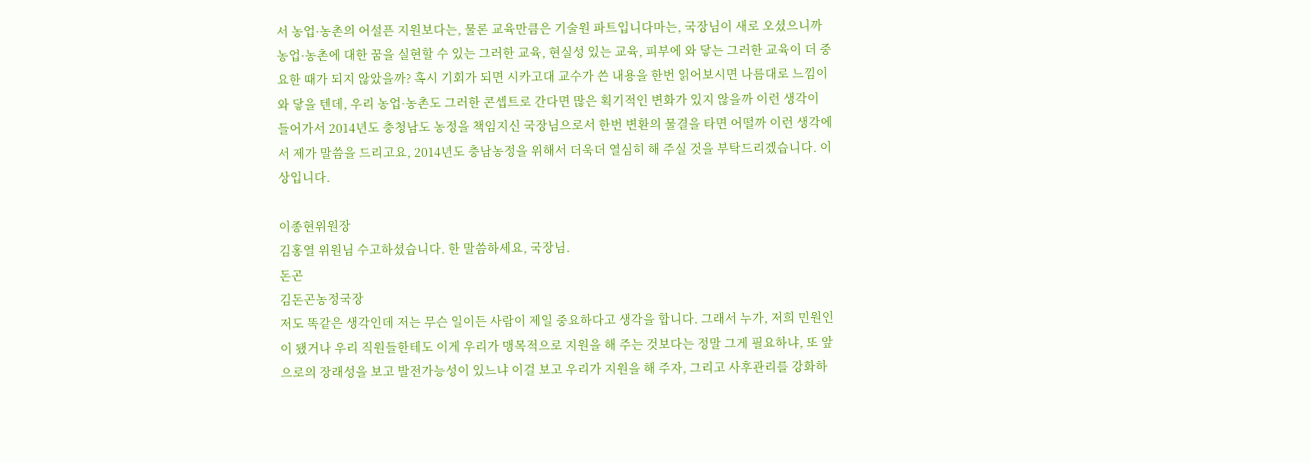서 농업·농촌의 어설픈 지원보다는, 물론 교육만큼은 기술원 파트입니다마는, 국장님이 새로 오셨으니까 농업·농촌에 대한 꿈을 실현할 수 있는 그러한 교육, 현실성 있는 교육, 피부에 와 닿는 그러한 교육이 더 중요한 때가 되지 않았을까? 혹시 기회가 되면 시카고대 교수가 쓴 내용을 한번 읽어보시면 나름대로 느낌이 와 닿을 텐데, 우리 농업·농촌도 그러한 콘셉트로 간다면 많은 획기적인 변화가 있지 않을까 이런 생각이 들어가서 2014년도 충청남도 농정을 책임지신 국장님으로서 한번 변환의 물결을 타면 어떨까 이런 생각에서 제가 말씀을 드리고요, 2014년도 충남농정을 위해서 더욱더 열심히 해 주실 것을 부탁드리겠습니다. 이상입니다.

이종현위원장
김홍열 위원님 수고하셨습니다. 한 말씀하세요, 국장님.
돈곤
김돈곤농정국장
저도 똑같은 생각인데 저는 무슨 일이든 사람이 제일 중요하다고 생각을 합니다. 그래서 누가, 저희 민원인이 됐거나 우리 직원들한테도 이게 우리가 맹목적으로 지원을 해 주는 것보다는 정말 그게 필요하냐, 또 앞으로의 장래성을 보고 발전가능성이 있느냐 이걸 보고 우리가 지원을 해 주자, 그리고 사후관리를 강화하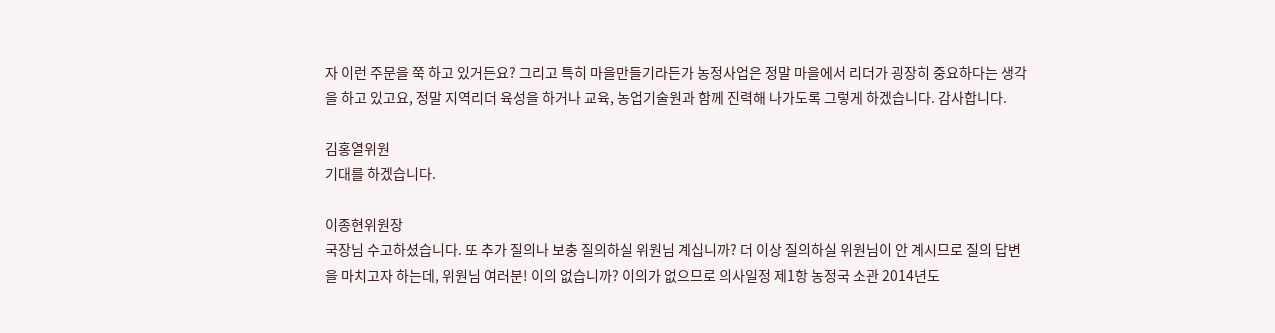자 이런 주문을 쭉 하고 있거든요? 그리고 특히 마을만들기라든가 농정사업은 정말 마을에서 리더가 굉장히 중요하다는 생각을 하고 있고요, 정말 지역리더 육성을 하거나 교육, 농업기술원과 함께 진력해 나가도록 그렇게 하겠습니다. 감사합니다.

김홍열위원
기대를 하겠습니다.

이종현위원장
국장님 수고하셨습니다. 또 추가 질의나 보충 질의하실 위원님 계십니까? 더 이상 질의하실 위원님이 안 계시므로 질의 답변을 마치고자 하는데, 위원님 여러분! 이의 없습니까? 이의가 없으므로 의사일정 제1항 농정국 소관 2014년도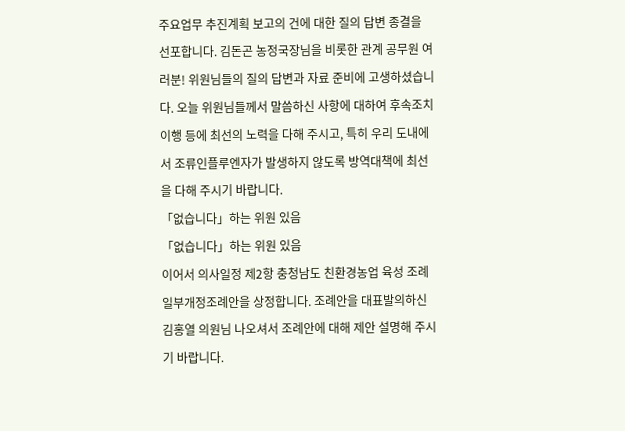주요업무 추진계획 보고의 건에 대한 질의 답변 종결을 선포합니다. 김돈곤 농정국장님을 비롯한 관계 공무원 여러분! 위원님들의 질의 답변과 자료 준비에 고생하셨습니다. 오늘 위원님들께서 말씀하신 사항에 대하여 후속조치 이행 등에 최선의 노력을 다해 주시고, 특히 우리 도내에서 조류인플루엔자가 발생하지 않도록 방역대책에 최선을 다해 주시기 바랍니다.
「없습니다」하는 위원 있음
「없습니다」하는 위원 있음
이어서 의사일정 제2항 충청남도 친환경농업 육성 조례 일부개정조례안을 상정합니다. 조례안을 대표발의하신 김홍열 의원님 나오셔서 조례안에 대해 제안 설명해 주시기 바랍니다.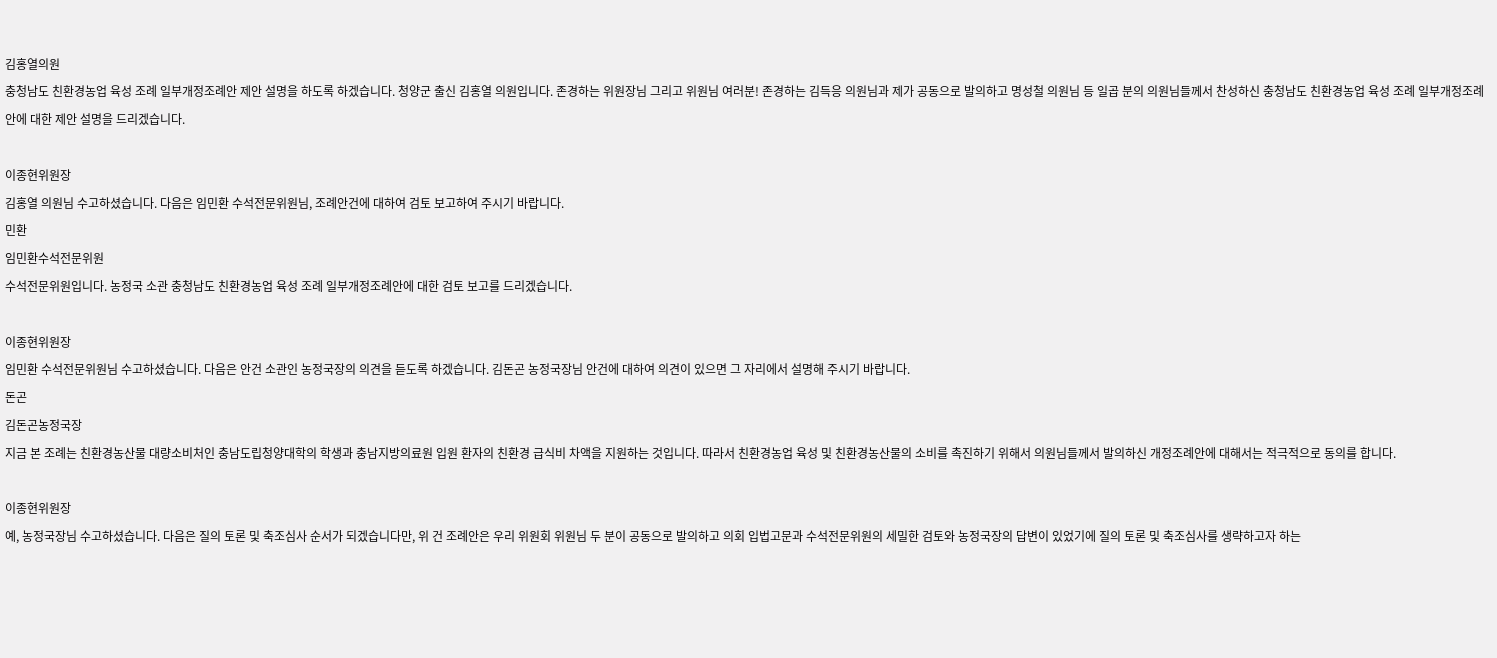김홍열의원
충청남도 친환경농업 육성 조례 일부개정조례안 제안 설명을 하도록 하겠습니다. 청양군 출신 김홍열 의원입니다. 존경하는 위원장님 그리고 위원님 여러분! 존경하는 김득응 의원님과 제가 공동으로 발의하고 명성철 의원님 등 일곱 분의 의원님들께서 찬성하신 충청남도 친환경농업 육성 조례 일부개정조례안에 대한 제안 설명을 드리겠습니다.

이종현위원장
김홍열 의원님 수고하셨습니다. 다음은 임민환 수석전문위원님, 조례안건에 대하여 검토 보고하여 주시기 바랍니다.
민환
임민환수석전문위원
수석전문위원입니다. 농정국 소관 충청남도 친환경농업 육성 조례 일부개정조례안에 대한 검토 보고를 드리겠습니다.

이종현위원장
임민환 수석전문위원님 수고하셨습니다. 다음은 안건 소관인 농정국장의 의견을 듣도록 하겠습니다. 김돈곤 농정국장님 안건에 대하여 의견이 있으면 그 자리에서 설명해 주시기 바랍니다.
돈곤
김돈곤농정국장
지금 본 조례는 친환경농산물 대량소비처인 충남도립청양대학의 학생과 충남지방의료원 입원 환자의 친환경 급식비 차액을 지원하는 것입니다. 따라서 친환경농업 육성 및 친환경농산물의 소비를 촉진하기 위해서 의원님들께서 발의하신 개정조례안에 대해서는 적극적으로 동의를 합니다.

이종현위원장
예, 농정국장님 수고하셨습니다. 다음은 질의 토론 및 축조심사 순서가 되겠습니다만, 위 건 조례안은 우리 위원회 위원님 두 분이 공동으로 발의하고 의회 입법고문과 수석전문위원의 세밀한 검토와 농정국장의 답변이 있었기에 질의 토론 및 축조심사를 생략하고자 하는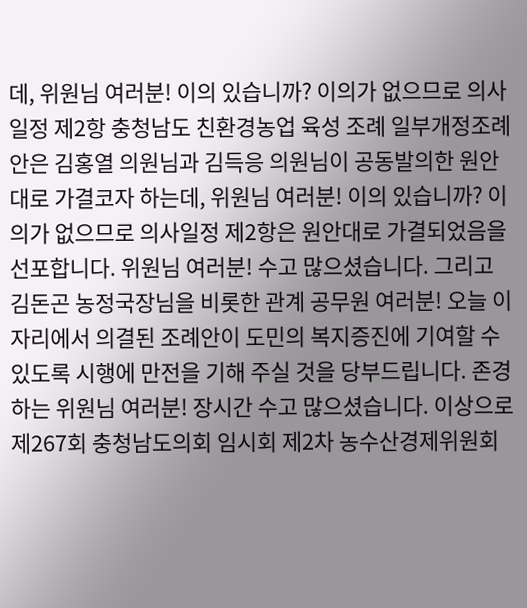데, 위원님 여러분! 이의 있습니까? 이의가 없으므로 의사일정 제2항 충청남도 친환경농업 육성 조례 일부개정조례안은 김홍열 의원님과 김득응 의원님이 공동발의한 원안대로 가결코자 하는데, 위원님 여러분! 이의 있습니까? 이의가 없으므로 의사일정 제2항은 원안대로 가결되었음을 선포합니다. 위원님 여러분! 수고 많으셨습니다. 그리고 김돈곤 농정국장님을 비롯한 관계 공무원 여러분! 오늘 이 자리에서 의결된 조례안이 도민의 복지증진에 기여할 수 있도록 시행에 만전을 기해 주실 것을 당부드립니다. 존경하는 위원님 여러분! 장시간 수고 많으셨습니다. 이상으로 제267회 충청남도의회 임시회 제2차 농수산경제위원회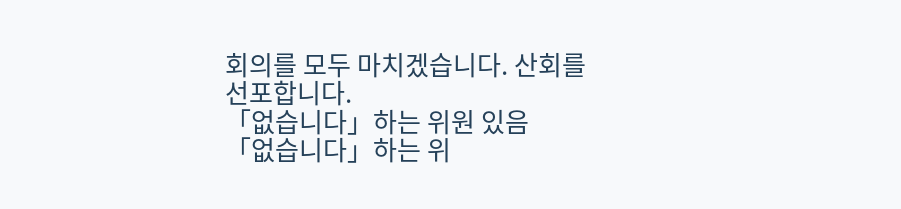회의를 모두 마치겠습니다. 산회를 선포합니다.
「없습니다」하는 위원 있음
「없습니다」하는 위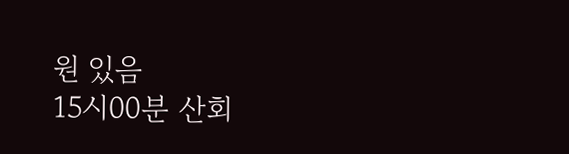원 있음
15시00분 산회